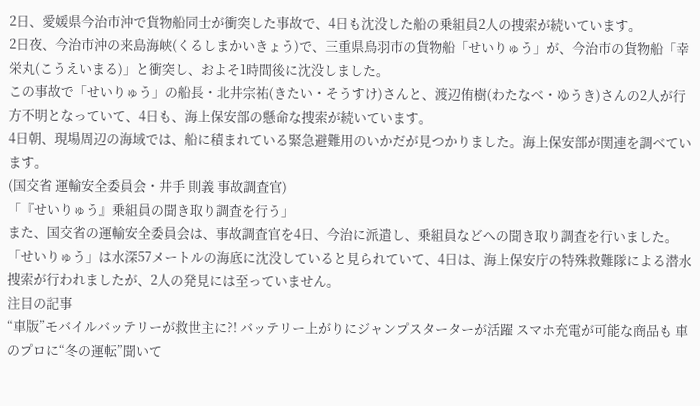2日、愛媛県今治市沖で貨物船同士が衝突した事故で、4日も沈没した船の乗組員2人の捜索が続いています。
2日夜、今治市沖の来島海峡(くるしまかいきょう)で、三重県鳥羽市の貨物船「せいりゅう」が、今治市の貨物船「幸栄丸(こうえいまる)」と衝突し、およそ1時間後に沈没しました。
この事故で「せいりゅう」の船長・北井宗祐(きたい・そうすけ)さんと、渡辺侑樹(わたなべ・ゆうき)さんの2人が行方不明となっていて、4日も、海上保安部の懸命な捜索が続いています。
4日朝、現場周辺の海域では、船に積まれている緊急避難用のいかだが見つかりました。海上保安部が関連を調べています。
(国交省 運輸安全委員会・井手 則義 事故調査官)
「『せいりゅう』乗組員の聞き取り調査を行う」
また、国交省の運輸安全委員会は、事故調査官を4日、今治に派遣し、乗組員などへの聞き取り調査を行いました。
「せいりゅう」は水深57メートルの海底に沈没していると見られていて、4日は、海上保安庁の特殊救難隊による潜水捜索が行われましたが、2人の発見には至っていません。
注目の記事
“車版”モバイルバッテリーが救世主に?! バッテリー上がりにジャンプスターターが活躍 スマホ充電が可能な商品も 車のプロに“冬の運転”聞いて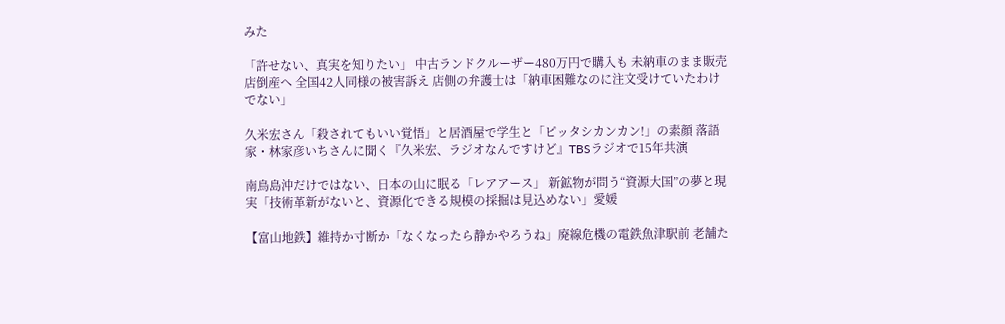みた

「許せない、真実を知りたい」 中古ランドクルーザー480万円で購入も 未納車のまま販売店倒産へ 全国42人同様の被害訴え 店側の弁護士は「納車困難なのに注文受けていたわけでない」

久米宏さん「殺されてもいい覚悟」と居酒屋で学生と「ピッタシカンカン!」の素顔 落語家・林家彦いちさんに聞く『久米宏、ラジオなんですけど』TBSラジオで15年共演

南鳥島沖だけではない、日本の山に眠る「レアアース」 新鉱物が問う“資源大国”の夢と現実「技術革新がないと、資源化できる規模の採掘は見込めない」愛媛

【富山地鉄】維持か寸断か「なくなったら静かやろうね」廃線危機の電鉄魚津駅前 老舗た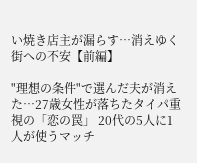い焼き店主が漏らす…消えゆく街への不安【前編】

"理想の条件"で選んだ夫が消えた…27歳女性が落ちたタイパ重視の「恋の罠」 20代の5人に1人が使うマッチ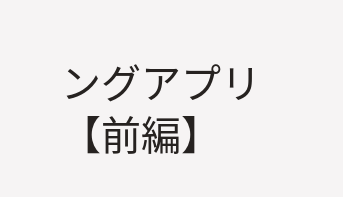ングアプリ【前編】